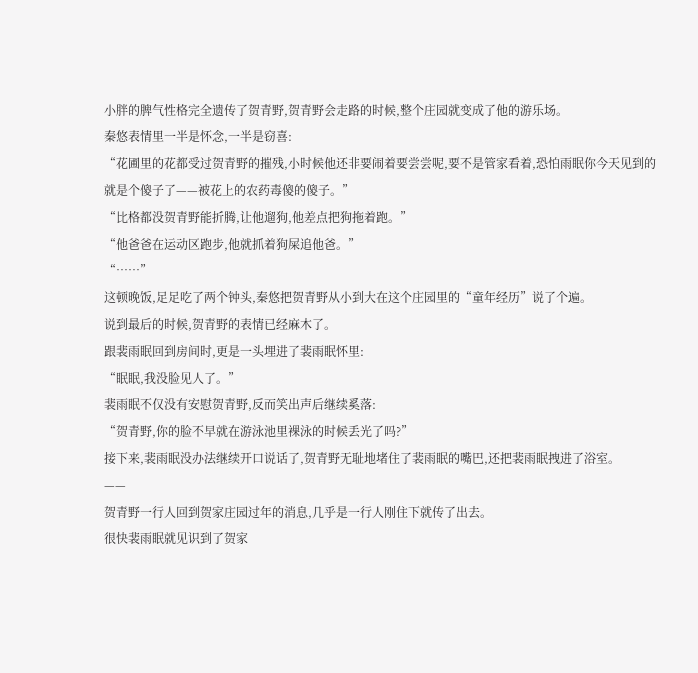小胖的脾气性格完全遗传了贺青野,贺青野会走路的时候,整个庄园就变成了他的游乐场。
秦悠表情里一半是怀念,一半是窃喜:
“花圃里的花都受过贺青野的摧残,小时候他还非要闹着要尝尝呢,要不是管家看着,恐怕雨眠你今天见到的就是个傻子了——被花上的农药毒傻的傻子。”
“比格都没贺青野能折腾,让他遛狗,他差点把狗拖着跑。”
“他爸爸在运动区跑步,他就抓着狗屎追他爸。”
“……”
这顿晚饭,足足吃了两个钟头,秦悠把贺青野从小到大在这个庄园里的“童年经历”说了个遍。
说到最后的时候,贺青野的表情已经麻木了。
跟裴雨眠回到房间时,更是一头埋进了裴雨眠怀里:
“眠眠,我没脸见人了。”
裴雨眠不仅没有安慰贺青野,反而笑出声后继续奚落:
“贺青野,你的脸不早就在游泳池里裸泳的时候丢光了吗?”
接下来,裴雨眠没办法继续开口说话了,贺青野无耻地堵住了裴雨眠的嘴巴,还把裴雨眠拽进了浴室。
——
贺青野一行人回到贺家庄园过年的消息,几乎是一行人刚住下就传了出去。
很快裴雨眠就见识到了贺家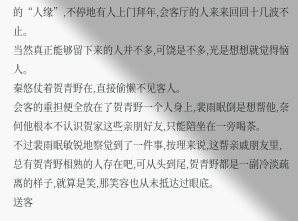的“人缘”,不停地有人上门拜年,会客厅的人来来回回十几波不止。
当然真正能够留下来的人并不多,可饶是不多,光是想想就觉得恼人。
秦悠仗着贺青野在,直接偷懒不见客人。
会客的重担便全放在了贺青野一个人身上,裴雨眠倒是想帮他,奈何他根本不认识贺家这些亲朋好友,只能陪坐在一旁喝茶。
不过裴雨眠敏锐地察觉到了一件事,按理来说,这帮亲戚朋友里,总有贺青野相熟的人存在吧,可从头到尾,贺青野都是一副冷淡疏离的样子,就算是笑,那笑容也从未抵达过眼底。
送客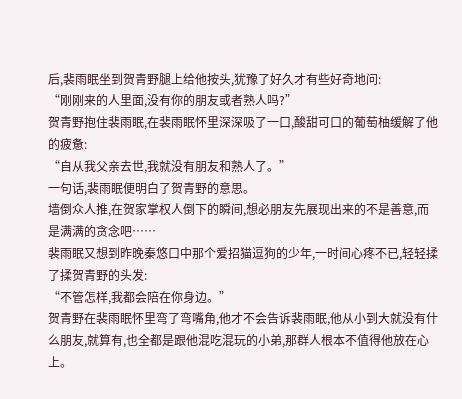后,裴雨眠坐到贺青野腿上给他按头,犹豫了好久才有些好奇地问:
“刚刚来的人里面,没有你的朋友或者熟人吗?”
贺青野抱住裴雨眠,在裴雨眠怀里深深吸了一口,酸甜可口的葡萄柚缓解了他的疲惫:
“自从我父亲去世,我就没有朋友和熟人了。”
一句话,裴雨眠便明白了贺青野的意思。
墙倒众人推,在贺家掌权人倒下的瞬间,想必朋友先展现出来的不是善意,而是满满的贪念吧……
裴雨眠又想到昨晚秦悠口中那个爱招猫逗狗的少年,一时间心疼不已,轻轻揉了揉贺青野的头发:
“不管怎样,我都会陪在你身边。”
贺青野在裴雨眠怀里弯了弯嘴角,他才不会告诉裴雨眠,他从小到大就没有什么朋友,就算有,也全都是跟他混吃混玩的小弟,那群人根本不值得他放在心上。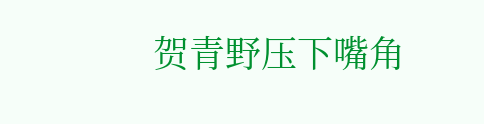贺青野压下嘴角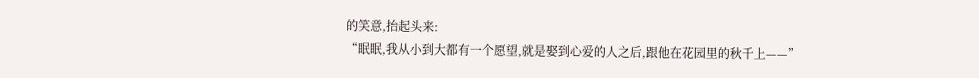的笑意,抬起头来:
“眠眠,我从小到大都有一个愿望,就是娶到心爱的人之后,跟他在花园里的秋千上——”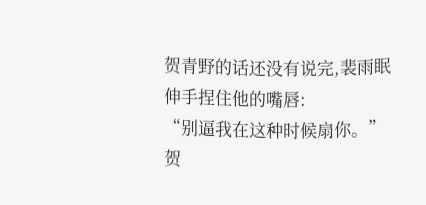贺青野的话还没有说完,裴雨眠伸手捏住他的嘴唇:
“别逼我在这种时候扇你。”
贺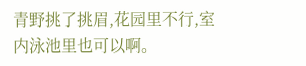青野挑了挑眉,花园里不行,室内泳池里也可以啊。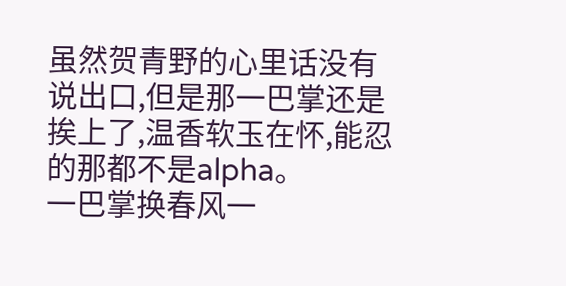虽然贺青野的心里话没有说出口,但是那一巴掌还是挨上了,温香软玉在怀,能忍的那都不是alpha。
一巴掌换春风一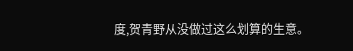度,贺青野从没做过这么划算的生意。